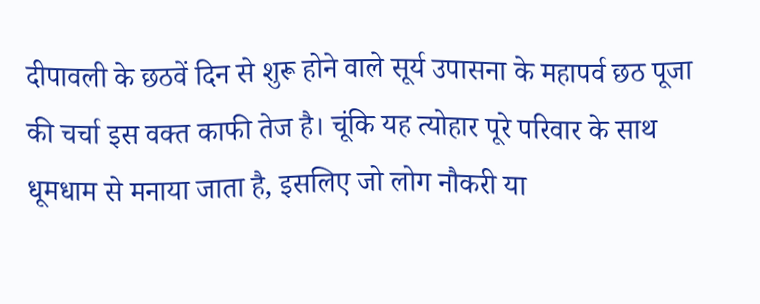दीपावली के छठवें दिन से शुरू होने वाले सूर्य उपासना के महापर्व छठ पूजा की चर्चा इस वक्त काफी तेज है। चूंकि यह त्योहार पूरे परिवार के साथ धूमधाम से मनाया जाता है, इसलिए जो लोग नौकरी या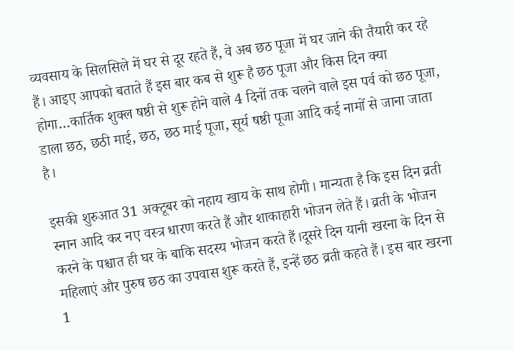व्यवसाय के सिलसिले में घर से दूर रहते हैं, वे अब छठ पूजा में घर जाने की तैयारी कर रहे हैं। आइए आपको बताते हैं इस बार कब से शुरू है छठ पूजा और किस दिन क्या होगा…कार्तिक शुक्ल षष्ठी से शुरू होने वाले 4 दिनों तक चलने वाले इस पर्व को छठ पूजा, डाला छठ, छठी माई, छठ, छठ माई पूजा, सूर्य षष्ठी पूजा आदि कई नामों से जाना जाता है।

इसकी शुरुआत 31 अक्टूबर को नहाय खाय के साथ होगी। मान्यता है कि इस दिन व्रती स्नान आदि कर नए वस्त्र धारण करते हैं और शाकाहारी भोजन लेते हैं। व्रती के भोजन करने के पश्चात ही घर के बाकि सदस्य भोजन करते हैं।दूसरे दिन यानी खरना के दिन से महिलाएं और पुरुष छठ का उपवास शुरू करते हैं, इन्हें छठ व्रती कहते हैं। इस बार खरना 1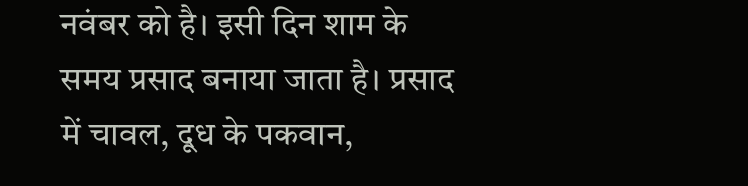नवंबर को है। इसी दिन शाम के समय प्रसाद बनाया जाता है। प्रसाद में चावल, दूध के पकवान,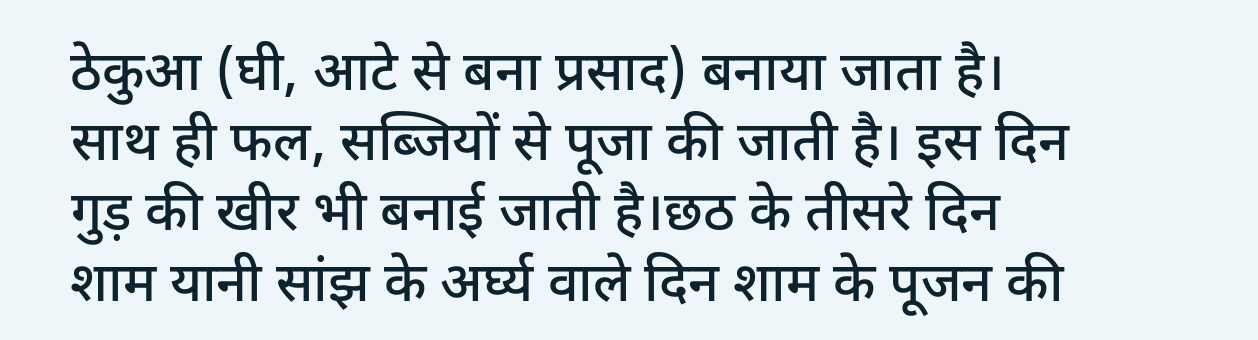ठेकुआ (घी, आटे से बना प्रसाद) बनाया जाता है। साथ ही फल, सब्जियों से पूजा की जाती है। इस दिन गुड़ की खीर भी बनाई जाती है।छठ के तीसरे दिन शाम यानी सांझ के अर्घ्य वाले दिन शाम के पूजन की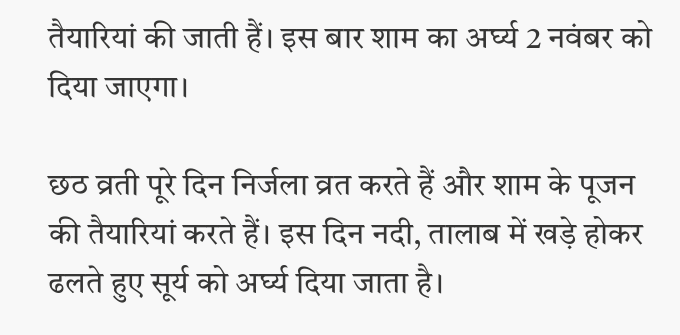तैयारियां की जाती हैं। इस बार शाम का अर्घ्य 2 नवंबर को दिया जाएगा।

छठ व्रती पूरे दिन निर्जला व्रत करते हैं और शाम के पूजन की तैयारियां करते हैं। इस दिन नदी, तालाब में खड़े होकर ढलते हुए सूर्य को अर्घ्य दिया जाता है।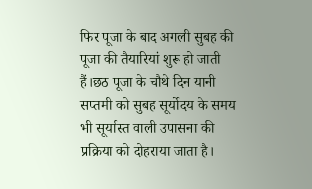फिर पूजा के बाद अगली सुबह की पूजा की तैयारियां शुरू हो जाती हैं।छठ पूजा के चौथे दिन यानी सप्तमी को सुबह सूर्योदय के समय भी सूर्यास्त वाली उपासना की प्रक्रिया को दोहराया जाता है।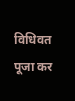विधिवत पूजा कर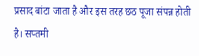प्रसाद बांटा जाता है और इस तरह छठ पूजा संपन्न होती है। सप्तमी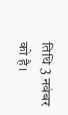तिथि 3 नवंबर को है।